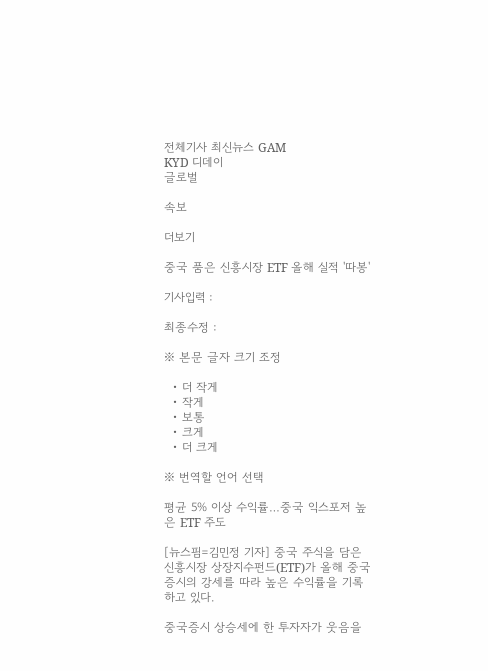전체기사 최신뉴스 GAM
KYD 디데이
글로벌

속보

더보기

중국 품은 신흥시장 ETF 올해 실적 '따봉'

기사입력 :

최종수정 :

※ 본문 글자 크기 조정

  • 더 작게
  • 작게
  • 보통
  • 크게
  • 더 크게

※ 번역할 언어 선택

평균 5% 이상 수익률…중국 익스포저 높은 ETF 주도

[뉴스핌=김민정 기자] 중국 주식을 담은 신흥시장 상장지수펀드(ETF)가 올해 중국 증시의 강세를 따라 높은 수익률을 기록하고 있다.

중국증시 상승세에 한 투자자가 웃음을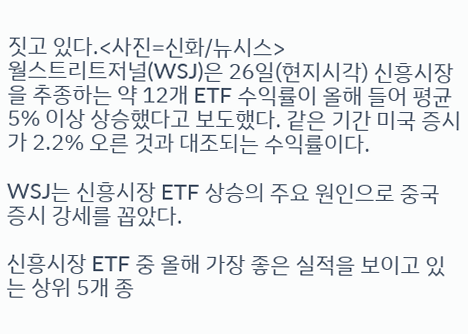짓고 있다.<사진=신화/뉴시스>
월스트리트저널(WSJ)은 26일(현지시각) 신흥시장을 추종하는 약 12개 ETF 수익률이 올해 들어 평균 5% 이상 상승했다고 보도했다. 같은 기간 미국 증시가 2.2% 오른 것과 대조되는 수익률이다.

WSJ는 신흥시장 ETF 상승의 주요 원인으로 중국 증시 강세를 꼽았다.

신흥시장 ETF 중 올해 가장 좋은 실적을 보이고 있는 상위 5개 종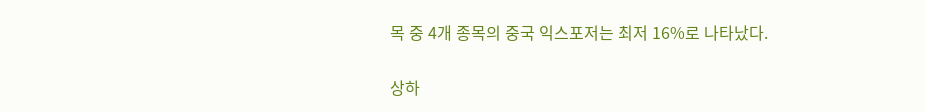목 중 4개 종목의 중국 익스포저는 최저 16%로 나타났다.

상하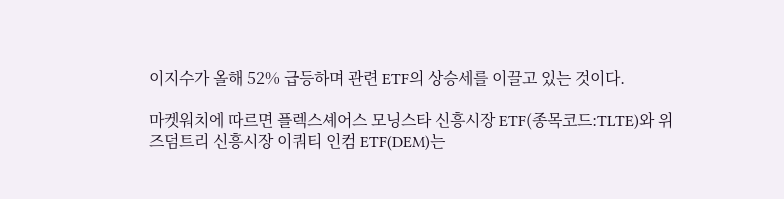이지수가 올해 52% 급등하며 관련 ETF의 상승세를 이끌고 있는 것이다.

마켓워치에 따르면 플렉스셰어스 모닝스타 신흥시장 ETF(종목코드:TLTE)와 위즈덤트리 신흥시장 이쿼티 인컴 ETF(DEM)는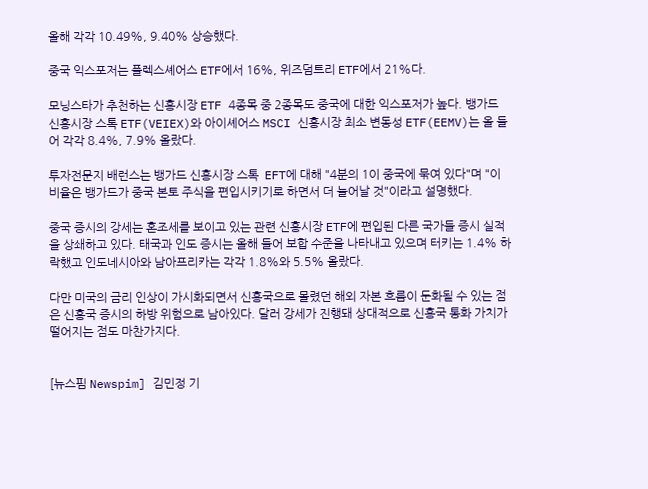올해 각각 10.49%, 9.40% 상승했다.

중국 익스포저는 플렉스셰어스 ETF에서 16%, 위즈덤트리 ETF에서 21%다.

모닝스타가 추천하는 신흥시장 ETF 4종목 중 2종목도 중국에 대한 익스포저가 높다. 뱅가드 신흥시장 스톡 ETF(VEIEX)와 아이셰어스 MSCI 신흥시장 최소 변동성 ETF(EEMV)는 올 들어 각각 8.4%, 7.9% 올랐다.

투자전문지 배런스는 뱅가드 신흥시장 스톡  EFT에 대해 "4분의 1이 중국에 묶여 있다"며 "이 비율은 뱅가드가 중국 본토 주식을 편입시키기로 하면서 더 늘어날 것"이라고 설명했다.

중국 증시의 강세는 혼조세를 보이고 있는 관련 신흥시장 ETF에 편입된 다른 국가들 증시 실적을 상쇄하고 있다. 태국과 인도 증시는 올해 들어 보합 수준을 나타내고 있으며 터키는 1.4% 하락했고 인도네시아와 남아프리카는 각각 1.8%와 5.5% 올랐다.

다만 미국의 금리 인상이 가시화되면서 신흥국으로 몰렸던 해외 자본 흐름이 둔화될 수 있는 점은 신흥국 증시의 하방 위험으로 남아있다. 달러 강세가 진행돼 상대적으로 신흥국 통화 가치가 떨어지는 점도 마찬가지다.


[뉴스핌 Newspim] 김민정 기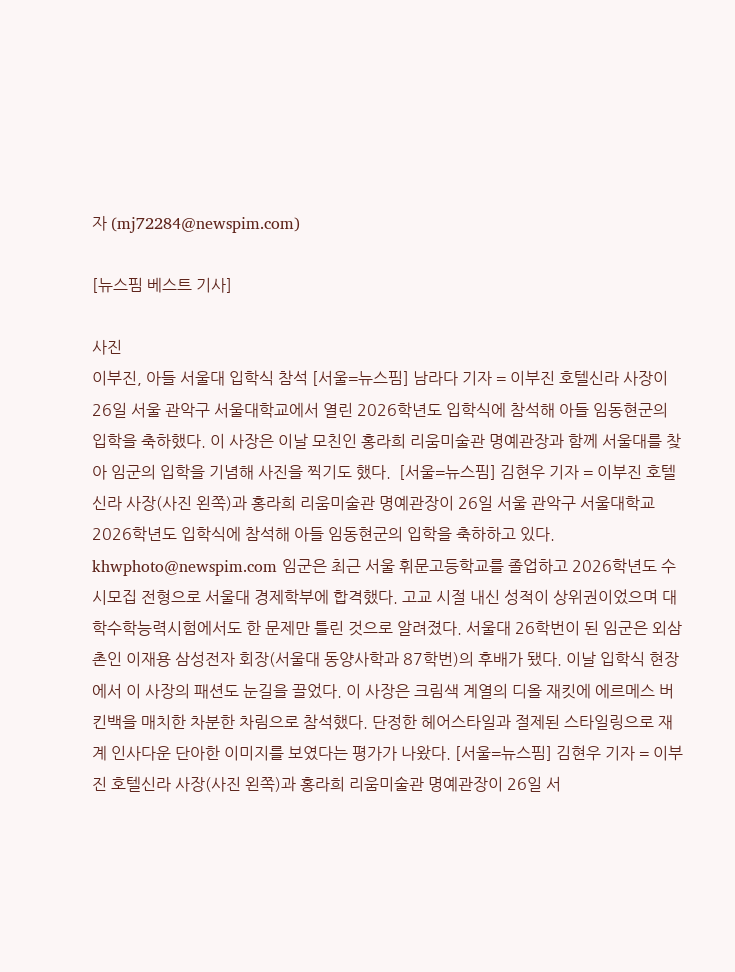자 (mj72284@newspim.com)

[뉴스핌 베스트 기사]

사진
이부진, 아들 서울대 입학식 참석 [서울=뉴스핌] 남라다 기자 = 이부진 호텔신라 사장이 26일 서울 관악구 서울대학교에서 열린 2026학년도 입학식에 참석해 아들 임동현군의 입학을 축하했다. 이 사장은 이날 모친인 홍라희 리움미술관 명예관장과 함께 서울대를 찾아 임군의 입학을 기념해 사진을 찍기도 했다.  [서울=뉴스핌] 김현우 기자 = 이부진 호텔신라 사장(사진 왼쪽)과 홍라희 리움미술관 명예관장이 26일 서울 관악구 서울대학교 2026학년도 입학식에 참석해 아들 임동현군의 입학을 축하하고 있다.  khwphoto@newspim.com 임군은 최근 서울 휘문고등학교를 졸업하고 2026학년도 수시모집 전형으로 서울대 경제학부에 합격했다. 고교 시절 내신 성적이 상위권이었으며 대학수학능력시험에서도 한 문제만 틀린 것으로 알려졌다. 서울대 26학번이 된 임군은 외삼촌인 이재용 삼성전자 회장(서울대 동양사학과 87학번)의 후배가 됐다. 이날 입학식 현장에서 이 사장의 패션도 눈길을 끌었다. 이 사장은 크림색 계열의 디올 재킷에 에르메스 버킨백을 매치한 차분한 차림으로 참석했다. 단정한 헤어스타일과 절제된 스타일링으로 재계 인사다운 단아한 이미지를 보였다는 평가가 나왔다. [서울=뉴스핌] 김현우 기자 = 이부진 호텔신라 사장(사진 왼쪽)과 홍라희 리움미술관 명예관장이 26일 서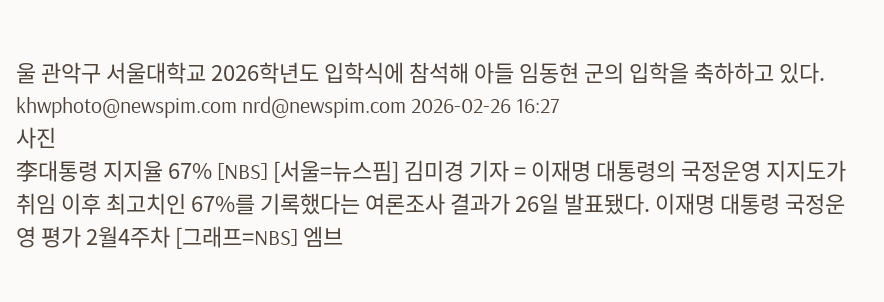울 관악구 서울대학교 2026학년도 입학식에 참석해 아들 임동현 군의 입학을 축하하고 있다. khwphoto@newspim.com nrd@newspim.com 2026-02-26 16:27
사진
李대통령 지지율 67% [NBS] [서울=뉴스핌] 김미경 기자 = 이재명 대통령의 국정운영 지지도가 취임 이후 최고치인 67%를 기록했다는 여론조사 결과가 26일 발표됐다. 이재명 대통령 국정운영 평가 2월4주차 [그래프=NBS] 엠브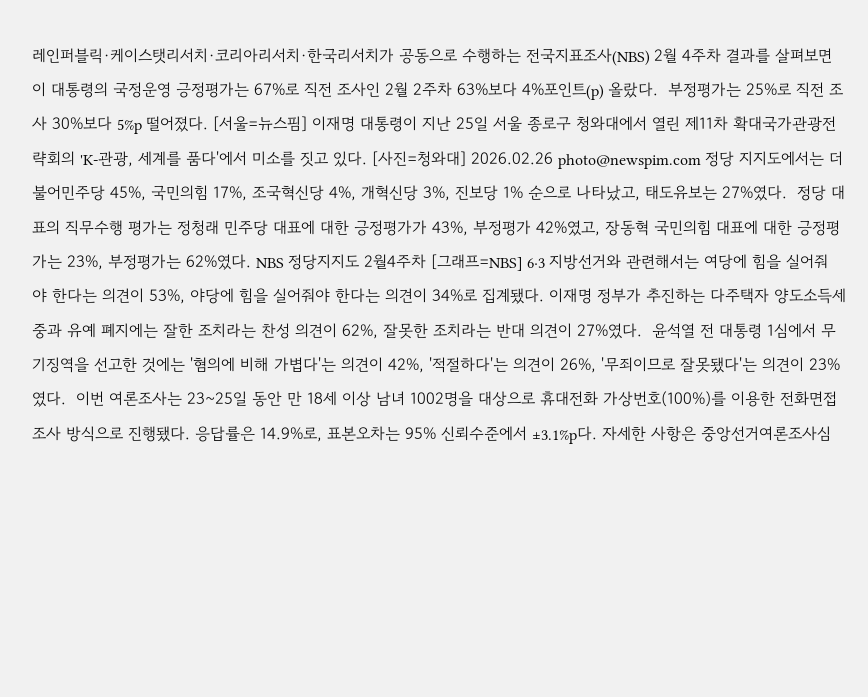레인퍼블릭·케이스탯리서치·코리아리서치·한국리서치가 공동으로 수행하는 전국지표조사(NBS) 2월 4주차 결과를 살펴보면 이 대통령의 국정운영 긍정평가는 67%로 직전 조사인 2월 2주차 63%보다 4%포인트(p) 올랐다.  부정평가는 25%로 직전 조사 30%보다 5%p 떨어졌다. [서울=뉴스핌] 이재명 대통령이 지난 25일 서울 종로구 청와대에서 열린 제11차 확대국가관광전략회의 'K-관광, 세계를 품다'에서 미소를 짓고 있다. [사진=청와대] 2026.02.26 photo@newspim.com 정당 지지도에서는 더불어민주당 45%, 국민의힘 17%, 조국혁신당 4%, 개혁신당 3%, 진보당 1% 순으로 나타났고, 태도유보는 27%였다.  정당 대표의 직무수행 평가는 정청래 민주당 대표에 대한 긍정평가가 43%, 부정평가 42%였고, 장동혁 국민의힘 대표에 대한 긍정평가는 23%, 부정평가는 62%였다. NBS 정당지지도 2월4주차 [그래프=NBS] 6·3 지방선거와 관련해서는 여당에 힘을 실어줘야 한다는 의견이 53%, 야당에 힘을 실어줘야 한다는 의견이 34%로 집계됐다. 이재명 정부가 추진하는 다주택자 양도소득세 중과 유예 폐지에는 잘한 조치라는 찬성 의견이 62%, 잘못한 조치라는 반대 의견이 27%였다.  윤석열 전 대통령 1심에서 무기징역을 선고한 것에는 '혐의에 비해 가볍다'는 의견이 42%, '적절하다'는 의견이 26%, '무죄이므로 잘못됐다'는 의견이 23%였다.  이번 여론조사는 23~25일 동안 만 18세 이상 남녀 1002명을 대상으로 휴대전화 가상번호(100%)를 이용한 전화면접조사 방식으로 진행됐다. 응답률은 14.9%로, 표본오차는 95% 신뢰수준에서 ±3.1%p다. 자세한 사항은 중앙선거여론조사심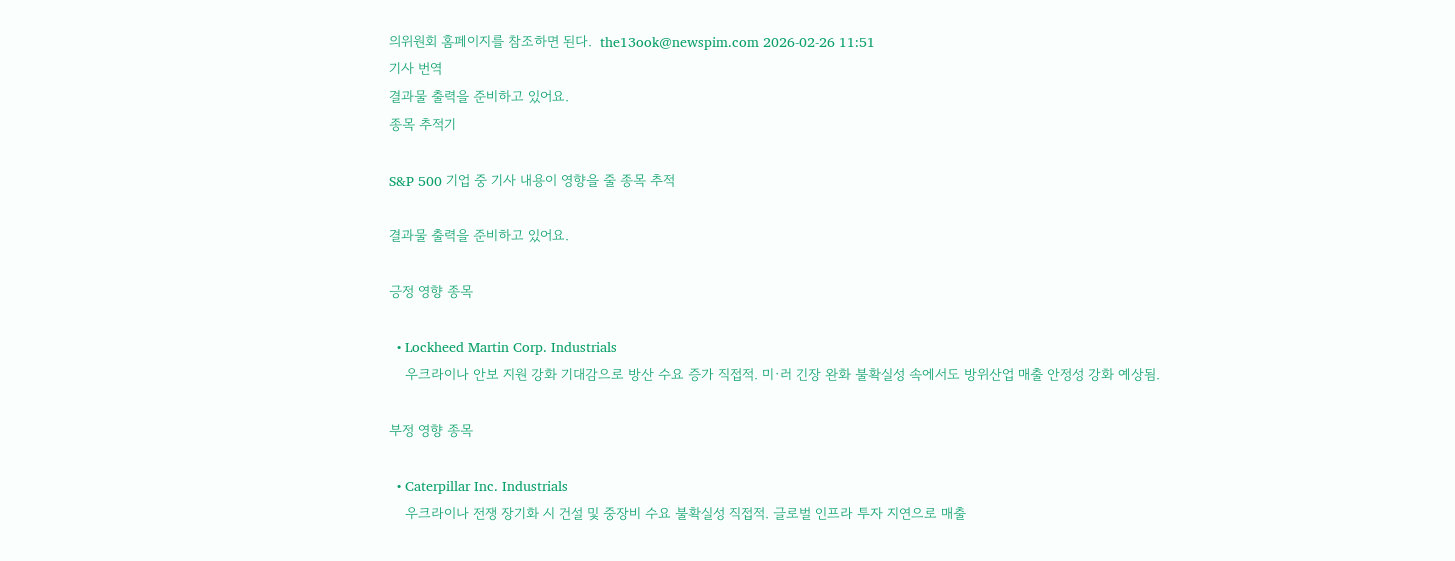의위원회 홈페이지를 참조하면 된다.  the13ook@newspim.com 2026-02-26 11:51
기사 번역
결과물 출력을 준비하고 있어요.
종목 추적기

S&P 500 기업 중 기사 내용이 영향을 줄 종목 추적

결과물 출력을 준비하고 있어요.

긍정 영향 종목

  • Lockheed Martin Corp. Industrials
    우크라이나 안보 지원 강화 기대감으로 방산 수요 증가 직접적. 미·러 긴장 완화 불확실성 속에서도 방위산업 매출 안정성 강화 예상됨.

부정 영향 종목

  • Caterpillar Inc. Industrials
    우크라이나 전쟁 장기화 시 건설 및 중장비 수요 불확실성 직접적. 글로벌 인프라 투자 지연으로 매출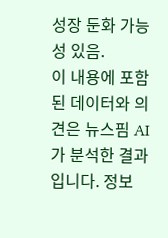성장 둔화 가능성 있음.
이 내용에 포함된 데이터와 의견은 뉴스핌 AI가 분석한 결과입니다. 정보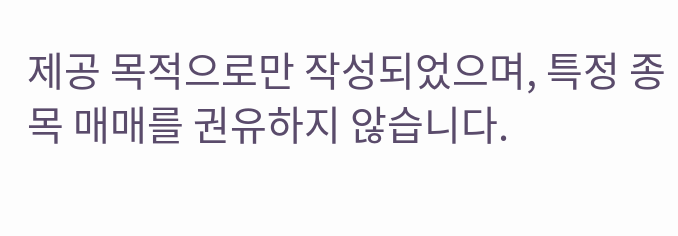제공 목적으로만 작성되었으며, 특정 종목 매매를 권유하지 않습니다.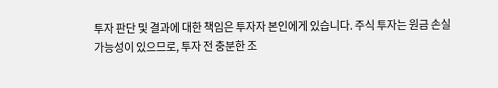투자 판단 및 결과에 대한 책임은 투자자 본인에게 있습니다. 주식 투자는 원금 손실 가능성이 있으므로, 투자 전 충분한 조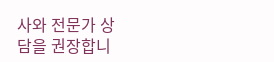사와 전문가 상담을 권장합니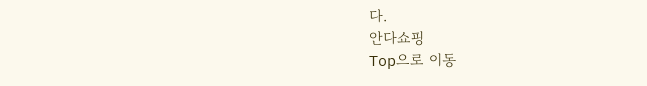다.
안다쇼핑
Top으로 이동